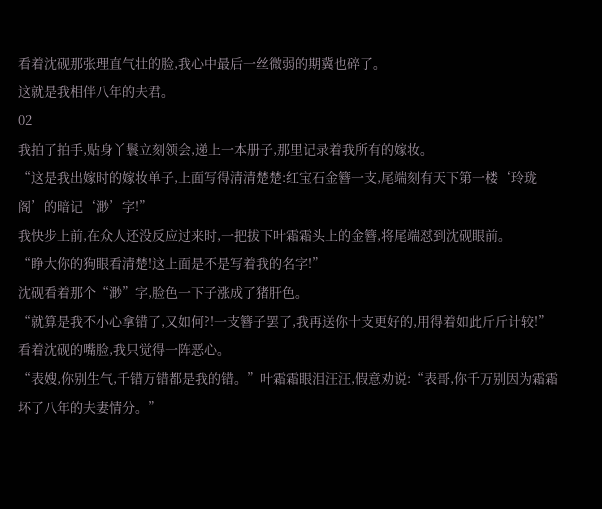看着沈砚那张理直气壮的脸,我心中最后一丝微弱的期冀也碎了。
这就是我相伴八年的夫君。
02
我拍了拍手,贴身丫鬟立刻领会,递上一本册子,那里记录着我所有的嫁妆。
“这是我出嫁时的嫁妆单子,上面写得清清楚楚:红宝石金簪一支,尾端刻有天下第一楼‘玲珑阁’的暗记‘渺’字!”
我快步上前,在众人还没反应过来时,一把拔下叶霜霜头上的金簪,将尾端怼到沈砚眼前。
“睁大你的狗眼看清楚!这上面是不是写着我的名字!”
沈砚看着那个“渺”字,脸色一下子涨成了猪肝色。
“就算是我不小心拿错了,又如何?!一支簪子罢了,我再送你十支更好的,用得着如此斤斤计较!”
看着沈砚的嘴脸,我只觉得一阵恶心。
“表嫂,你别生气,千错万错都是我的错。”叶霜霜眼泪汪汪,假意劝说:“表哥,你千万别因为霜霜坏了八年的夫妻情分。”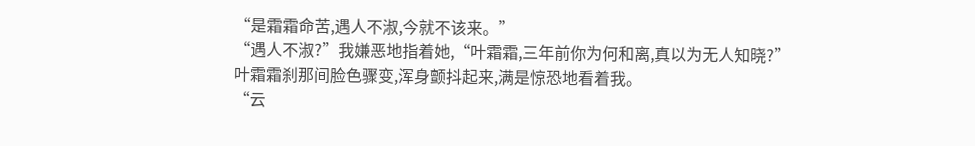“是霜霜命苦,遇人不淑,今就不该来。”
“遇人不淑?”我嫌恶地指着她,“叶霜霜,三年前你为何和离,真以为无人知晓?”
叶霜霜刹那间脸色骤变,浑身颤抖起来,满是惊恐地看着我。
“云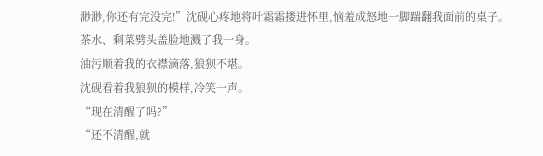渺渺,你还有完没完!”沈砚心疼地将叶霜霜搂进怀里,恼羞成怒地一脚踹翻我面前的桌子。
茶水、剩菜劈头盖脸地溅了我一身。
油污顺着我的衣襟滴落,狼狈不堪。
沈砚看着我狼狈的模样,冷笑一声。
“现在清醒了吗?”
“还不清醒,就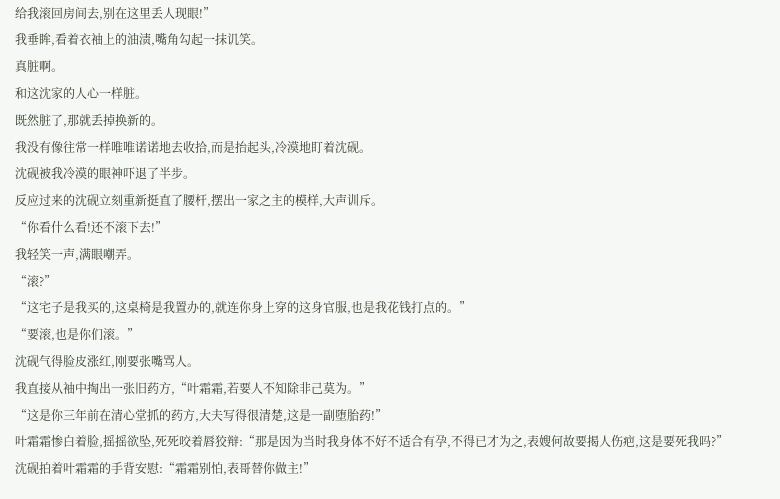给我滚回房间去,别在这里丢人现眼!”
我垂眸,看着衣袖上的油渍,嘴角勾起一抹讥笑。
真脏啊。
和这沈家的人心一样脏。
既然脏了,那就丢掉换新的。
我没有像往常一样唯唯诺诺地去收拾,而是抬起头,冷漠地盯着沈砚。
沈砚被我冷漠的眼神吓退了半步。
反应过来的沈砚立刻重新挺直了腰杆,摆出一家之主的模样,大声训斥。
“你看什么看!还不滚下去!”
我轻笑一声,满眼嘲弄。
“滚?”
“这宅子是我买的,这桌椅是我置办的,就连你身上穿的这身官服,也是我花钱打点的。”
“要滚,也是你们滚。”
沈砚气得脸皮涨红,刚要张嘴骂人。
我直接从袖中掏出一张旧药方,“叶霜霜,若要人不知除非己莫为。”
“这是你三年前在清心堂抓的药方,大夫写得很清楚,这是一副堕胎药!”
叶霜霜惨白着脸,摇摇欲坠,死死咬着唇狡辩:“那是因为当时我身体不好不适合有孕,不得已才为之,表嫂何故要揭人伤疤,这是要死我吗?”
沈砚拍着叶霜霜的手背安慰:“霜霜别怕,表哥替你做主!”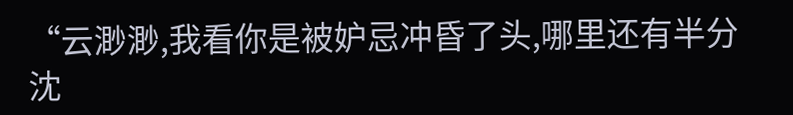“云渺渺,我看你是被妒忌冲昏了头,哪里还有半分沈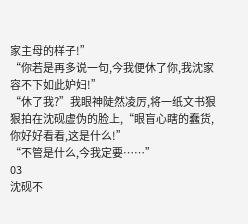家主母的样子!”
“你若是再多说一句,今我便休了你,我沈家容不下如此妒妇!”
“休了我?”我眼神陡然凌厉,将一纸文书狠狠拍在沈砚虚伪的脸上,“眼盲心瞎的蠢货,你好好看看,这是什么!”
“不管是什么,今我定要……”
03
沈砚不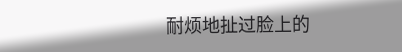耐烦地扯过脸上的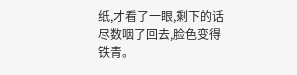纸,才看了一眼,剩下的话尽数咽了回去,脸色变得铁青。